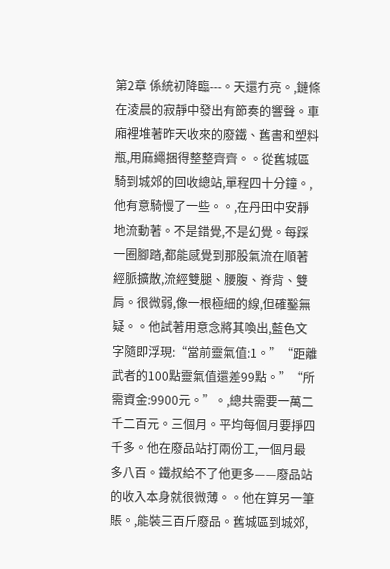第2章 係統初降臨---。天還冇亮。,鏈條在淩晨的寂靜中發出有節奏的響聲。車廂裡堆著昨天收來的廢鐵、舊書和塑料瓶,用麻繩捆得整整齊齊。。從舊城區騎到城郊的回收總站,單程四十分鐘。,他有意騎慢了一些。。,在丹田中安靜地流動著。不是錯覺,不是幻覺。每踩一圈腳踏,都能感覺到那股氣流在順著經脈擴散,流經雙腿、腰腹、脊背、雙肩。很微弱,像一根極細的線,但確鑿無疑。。他試著用意念將其喚出,藍色文字隨即浮現:“當前靈氣值:1。”“距離武者的100點靈氣值還差99點。”“所需資金:9900元。”。,總共需要一萬二千二百元。三個月。平均每個月要掙四千多。他在廢品站打兩份工,一個月最多八百。鐵叔給不了他更多——廢品站的收入本身就很微薄。。他在算另一筆賬。,能裝三百斤廢品。舊城區到城郊,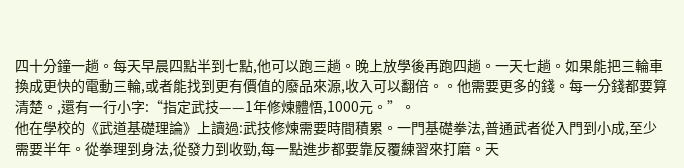四十分鐘一趟。每天早晨四點半到七點,他可以跑三趟。晚上放學後再跑四趟。一天七趟。如果能把三輪車換成更快的電動三輪,或者能找到更有價值的廢品來源,收入可以翻倍。。他需要更多的錢。每一分錢都要算清楚。,還有一行小字:“指定武技——1年修煉體悟,1000元。”。
他在學校的《武道基礎理論》上讀過:武技修煉需要時間積累。一門基礎拳法,普通武者從入門到小成,至少需要半年。從拳理到身法,從發力到收勁,每一點進步都要靠反覆練習來打磨。天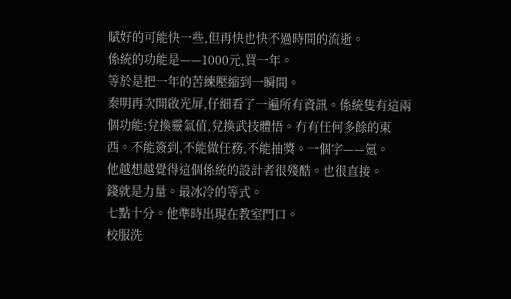賦好的可能快一些,但再快也快不過時間的流逝。
係統的功能是——1000元,買一年。
等於是把一年的苦練壓縮到一瞬間。
秦明再次開啟光屏,仔細看了一遍所有資訊。係統隻有這兩個功能:兌換靈氣值,兌換武技體悟。冇有任何多餘的東西。不能簽到,不能做任務,不能抽獎。一個字——氪。
他越想越覺得這個係統的設計者很殘酷。也很直接。
錢就是力量。最冰冷的等式。
七點十分。他準時出現在教室門口。
校服洗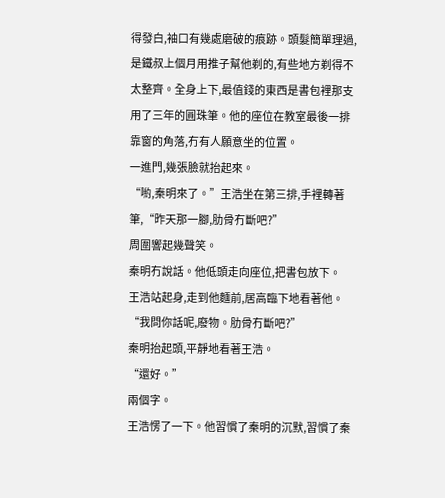得發白,袖口有幾處磨破的痕跡。頭髮簡單理過,是鐵叔上個月用推子幫他剃的,有些地方剃得不太整齊。全身上下,最值錢的東西是書包裡那支用了三年的圓珠筆。他的座位在教室最後一排靠窗的角落,冇有人願意坐的位置。
一進門,幾張臉就抬起來。
“喲,秦明來了。”王浩坐在第三排,手裡轉著筆,“昨天那一腳,肋骨冇斷吧?”
周圍響起幾聲笑。
秦明冇說話。他低頭走向座位,把書包放下。
王浩站起身,走到他麵前,居高臨下地看著他。
“我問你話呢,廢物。肋骨冇斷吧?”
秦明抬起頭,平靜地看著王浩。
“還好。”
兩個字。
王浩愣了一下。他習慣了秦明的沉默,習慣了秦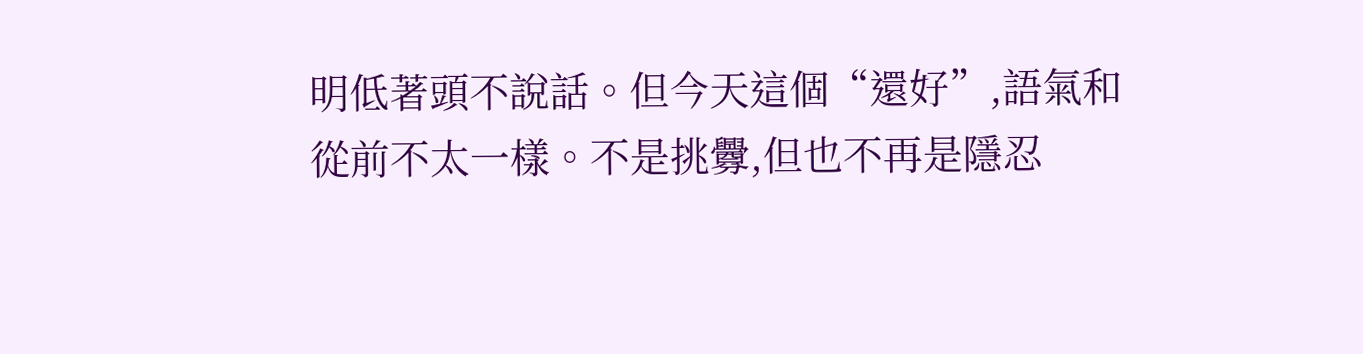明低著頭不說話。但今天這個“還好”,語氣和從前不太一樣。不是挑釁,但也不再是隱忍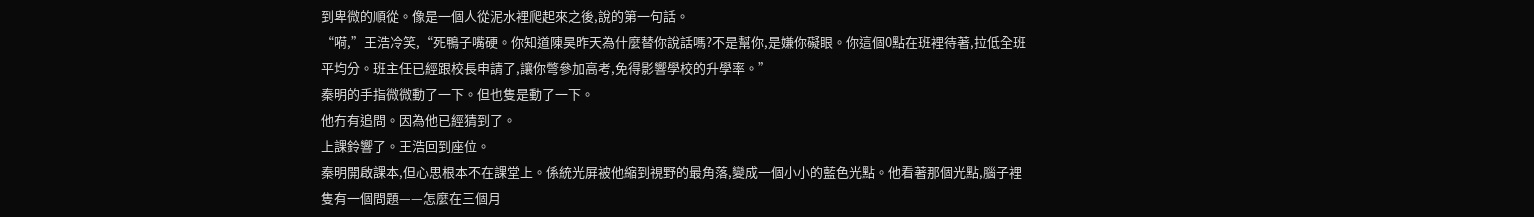到卑微的順從。像是一個人從泥水裡爬起來之後,說的第一句話。
“嗬,”王浩冷笑,“死鴨子嘴硬。你知道陳昊昨天為什麼替你說話嗎?不是幫你,是嫌你礙眼。你這個0點在班裡待著,拉低全班平均分。班主任已經跟校長申請了,讓你彆參加高考,免得影響學校的升學率。”
秦明的手指微微動了一下。但也隻是動了一下。
他冇有追問。因為他已經猜到了。
上課鈴響了。王浩回到座位。
秦明開啟課本,但心思根本不在課堂上。係統光屏被他縮到視野的最角落,變成一個小小的藍色光點。他看著那個光點,腦子裡隻有一個問題——怎麼在三個月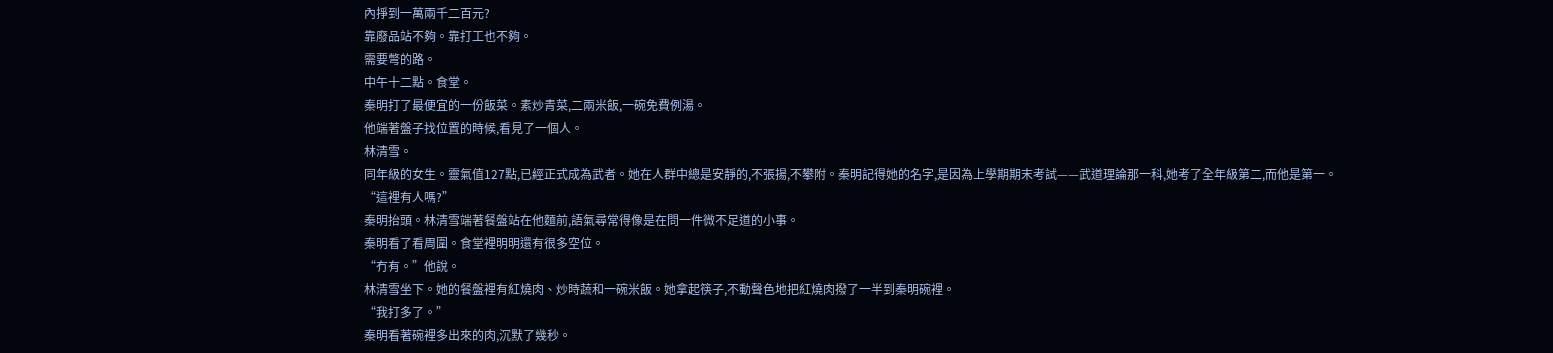內掙到一萬兩千二百元?
靠廢品站不夠。靠打工也不夠。
需要彆的路。
中午十二點。食堂。
秦明打了最便宜的一份飯菜。素炒青菜,二兩米飯,一碗免費例湯。
他端著盤子找位置的時候,看見了一個人。
林清雪。
同年級的女生。靈氣值127點,已經正式成為武者。她在人群中總是安靜的,不張揚,不攀附。秦明記得她的名字,是因為上學期期末考試——武道理論那一科,她考了全年級第二,而他是第一。
“這裡有人嗎?”
秦明抬頭。林清雪端著餐盤站在他麵前,語氣尋常得像是在問一件微不足道的小事。
秦明看了看周圍。食堂裡明明還有很多空位。
“冇有。”他說。
林清雪坐下。她的餐盤裡有紅燒肉、炒時蔬和一碗米飯。她拿起筷子,不動聲色地把紅燒肉撥了一半到秦明碗裡。
“我打多了。”
秦明看著碗裡多出來的肉,沉默了幾秒。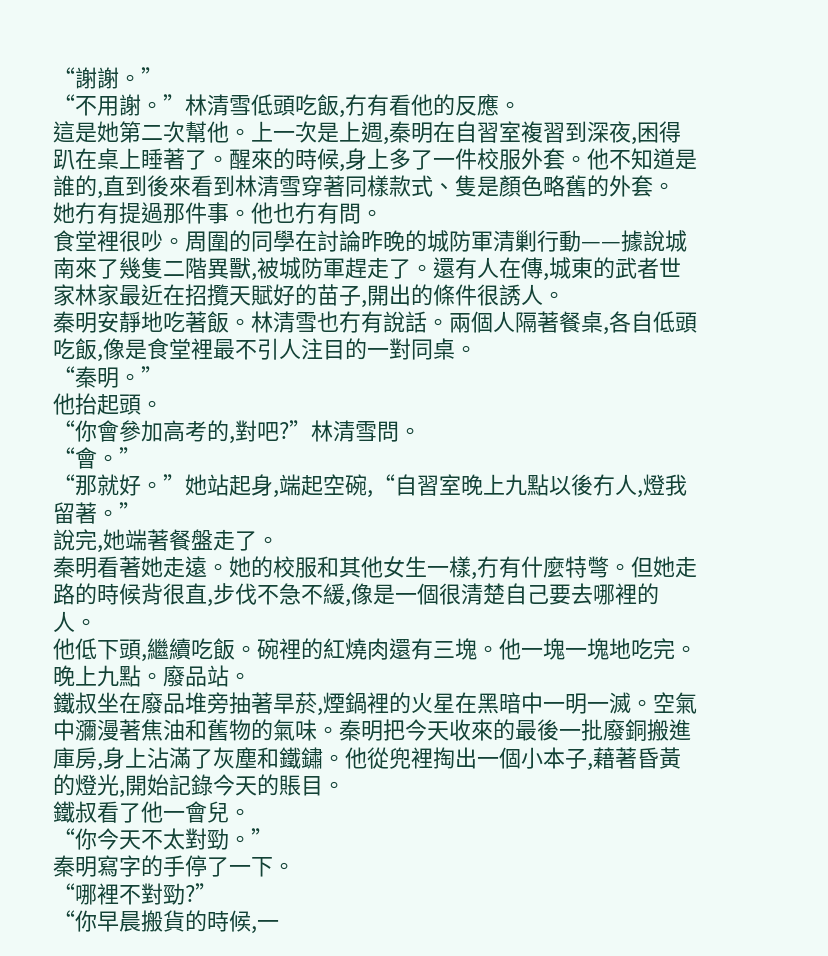“謝謝。”
“不用謝。”林清雪低頭吃飯,冇有看他的反應。
這是她第二次幫他。上一次是上週,秦明在自習室複習到深夜,困得趴在桌上睡著了。醒來的時候,身上多了一件校服外套。他不知道是誰的,直到後來看到林清雪穿著同樣款式、隻是顏色略舊的外套。
她冇有提過那件事。他也冇有問。
食堂裡很吵。周圍的同學在討論昨晚的城防軍清剿行動——據說城南來了幾隻二階異獸,被城防軍趕走了。還有人在傳,城東的武者世家林家最近在招攬天賦好的苗子,開出的條件很誘人。
秦明安靜地吃著飯。林清雪也冇有說話。兩個人隔著餐桌,各自低頭吃飯,像是食堂裡最不引人注目的一對同桌。
“秦明。”
他抬起頭。
“你會參加高考的,對吧?”林清雪問。
“會。”
“那就好。”她站起身,端起空碗,“自習室晚上九點以後冇人,燈我留著。”
說完,她端著餐盤走了。
秦明看著她走遠。她的校服和其他女生一樣,冇有什麼特彆。但她走路的時候背很直,步伐不急不緩,像是一個很清楚自己要去哪裡的人。
他低下頭,繼續吃飯。碗裡的紅燒肉還有三塊。他一塊一塊地吃完。
晚上九點。廢品站。
鐵叔坐在廢品堆旁抽著旱菸,煙鍋裡的火星在黑暗中一明一滅。空氣中瀰漫著焦油和舊物的氣味。秦明把今天收來的最後一批廢銅搬進庫房,身上沾滿了灰塵和鐵鏽。他從兜裡掏出一個小本子,藉著昏黃的燈光,開始記錄今天的賬目。
鐵叔看了他一會兒。
“你今天不太對勁。”
秦明寫字的手停了一下。
“哪裡不對勁?”
“你早晨搬貨的時候,一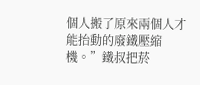個人搬了原來兩個人才能抬動的廢鐵壓縮機。”鐵叔把菸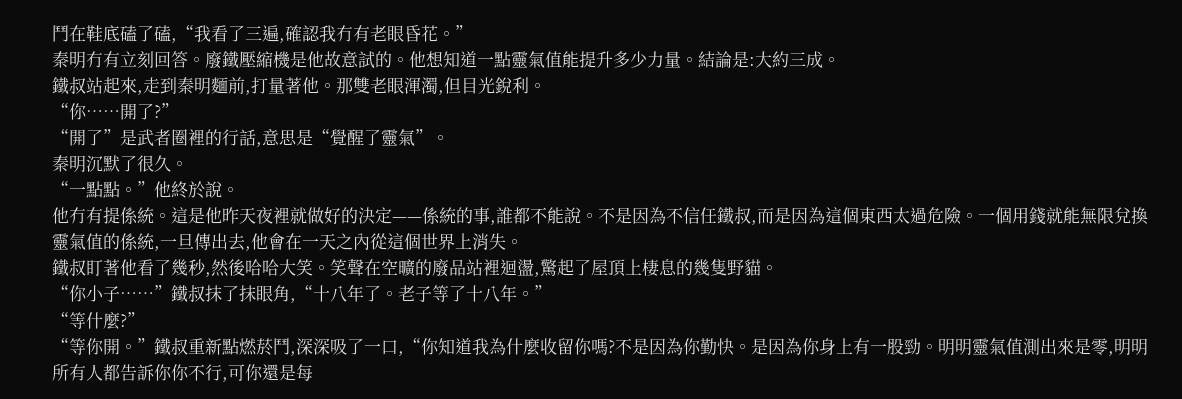鬥在鞋底磕了磕,“我看了三遍,確認我冇有老眼昏花。”
秦明冇有立刻回答。廢鐵壓縮機是他故意試的。他想知道一點靈氣值能提升多少力量。結論是:大約三成。
鐵叔站起來,走到秦明麵前,打量著他。那雙老眼渾濁,但目光銳利。
“你……開了?”
“開了”是武者圈裡的行話,意思是“覺醒了靈氣”。
秦明沉默了很久。
“一點點。”他終於說。
他冇有提係統。這是他昨天夜裡就做好的決定——係統的事,誰都不能說。不是因為不信任鐵叔,而是因為這個東西太過危險。一個用錢就能無限兌換靈氣值的係統,一旦傳出去,他會在一天之內從這個世界上消失。
鐵叔盯著他看了幾秒,然後哈哈大笑。笑聲在空曠的廢品站裡迴盪,驚起了屋頂上棲息的幾隻野貓。
“你小子……”鐵叔抹了抹眼角,“十八年了。老子等了十八年。”
“等什麼?”
“等你開。”鐵叔重新點燃菸鬥,深深吸了一口,“你知道我為什麼收留你嗎?不是因為你勤快。是因為你身上有一股勁。明明靈氣值測出來是零,明明所有人都告訴你你不行,可你還是每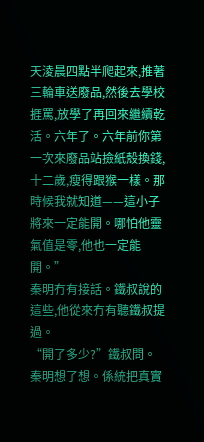天淩晨四點半爬起來,推著三輪車送廢品,然後去學校捱罵,放學了再回來繼續乾活。六年了。六年前你第一次來廢品站撿紙殼換錢,十二歲,瘦得跟猴一樣。那時候我就知道——這小子將來一定能開。哪怕他靈氣值是零,他也一定能開。”
秦明冇有接話。鐵叔說的這些,他從來冇有聽鐵叔提過。
“開了多少?”鐵叔問。
秦明想了想。係統把真實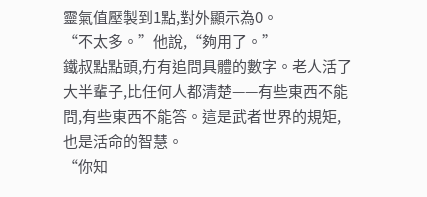靈氣值壓製到1點,對外顯示為0。
“不太多。”他說,“夠用了。”
鐵叔點點頭,冇有追問具體的數字。老人活了大半輩子,比任何人都清楚——有些東西不能問,有些東西不能答。這是武者世界的規矩,也是活命的智慧。
“你知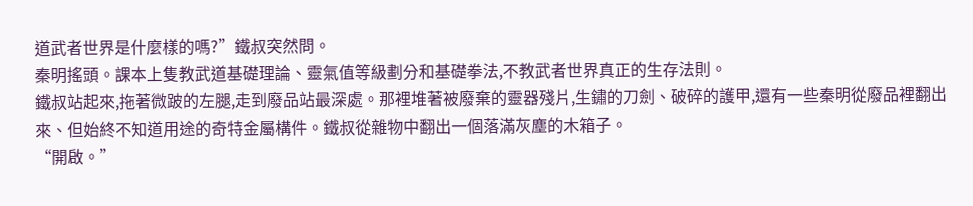道武者世界是什麼樣的嗎?”鐵叔突然問。
秦明搖頭。課本上隻教武道基礎理論、靈氣值等級劃分和基礎拳法,不教武者世界真正的生存法則。
鐵叔站起來,拖著微跛的左腿,走到廢品站最深處。那裡堆著被廢棄的靈器殘片,生鏽的刀劍、破碎的護甲,還有一些秦明從廢品裡翻出來、但始終不知道用途的奇特金屬構件。鐵叔從雜物中翻出一個落滿灰塵的木箱子。
“開啟。”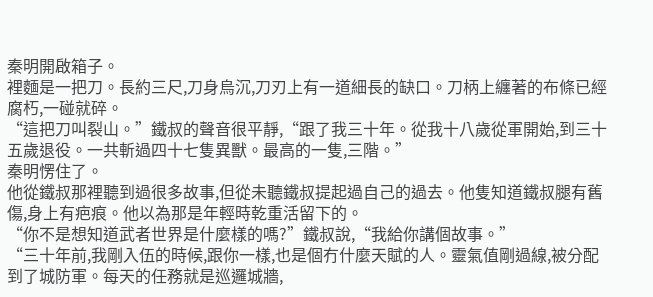秦明開啟箱子。
裡麵是一把刀。長約三尺,刀身烏沉,刀刃上有一道細長的缺口。刀柄上纏著的布條已經腐朽,一碰就碎。
“這把刀叫裂山。”鐵叔的聲音很平靜,“跟了我三十年。從我十八歲從軍開始,到三十五歲退役。一共斬過四十七隻異獸。最高的一隻,三階。”
秦明愣住了。
他從鐵叔那裡聽到過很多故事,但從未聽鐵叔提起過自己的過去。他隻知道鐵叔腿有舊傷,身上有疤痕。他以為那是年輕時乾重活留下的。
“你不是想知道武者世界是什麼樣的嗎?”鐵叔說,“我給你講個故事。”
“三十年前,我剛入伍的時候,跟你一樣,也是個冇什麼天賦的人。靈氣值剛過線,被分配到了城防軍。每天的任務就是巡邏城牆,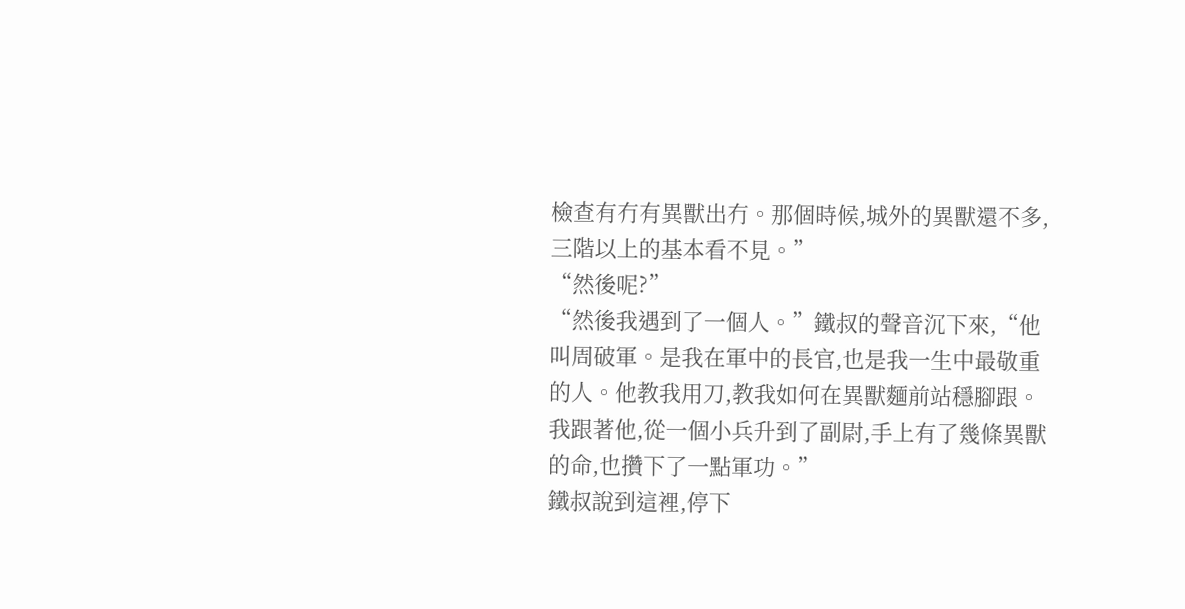檢查有冇有異獸出冇。那個時候,城外的異獸還不多,三階以上的基本看不見。”
“然後呢?”
“然後我遇到了一個人。”鐵叔的聲音沉下來,“他叫周破軍。是我在軍中的長官,也是我一生中最敬重的人。他教我用刀,教我如何在異獸麵前站穩腳跟。我跟著他,從一個小兵升到了副尉,手上有了幾條異獸的命,也攢下了一點軍功。”
鐵叔說到這裡,停下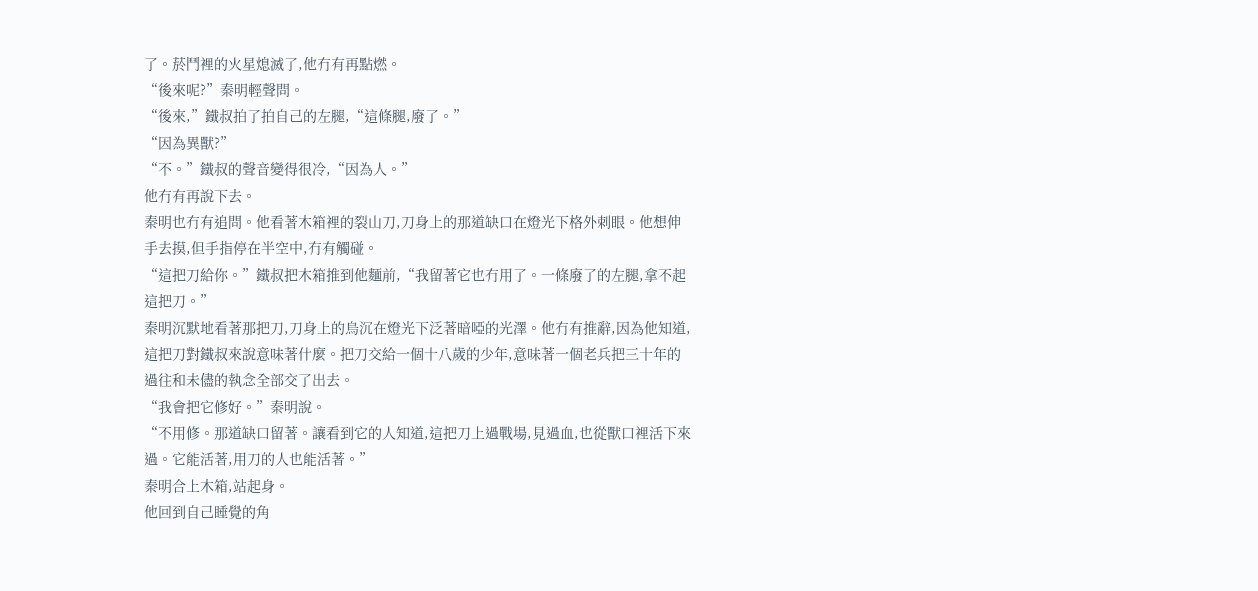了。菸鬥裡的火星熄滅了,他冇有再點燃。
“後來呢?”秦明輕聲問。
“後來,”鐵叔拍了拍自己的左腿,“這條腿,廢了。”
“因為異獸?”
“不。”鐵叔的聲音變得很冷,“因為人。”
他冇有再說下去。
秦明也冇有追問。他看著木箱裡的裂山刀,刀身上的那道缺口在燈光下格外刺眼。他想伸手去摸,但手指停在半空中,冇有觸碰。
“這把刀給你。”鐵叔把木箱推到他麵前,“我留著它也冇用了。一條廢了的左腿,拿不起這把刀。”
秦明沉默地看著那把刀,刀身上的烏沉在燈光下泛著暗啞的光澤。他冇有推辭,因為他知道,這把刀對鐵叔來說意味著什麼。把刀交給一個十八歲的少年,意味著一個老兵把三十年的過往和未儘的執念全部交了出去。
“我會把它修好。”秦明說。
“不用修。那道缺口留著。讓看到它的人知道,這把刀上過戰場,見過血,也從獸口裡活下來過。它能活著,用刀的人也能活著。”
秦明合上木箱,站起身。
他回到自己睡覺的角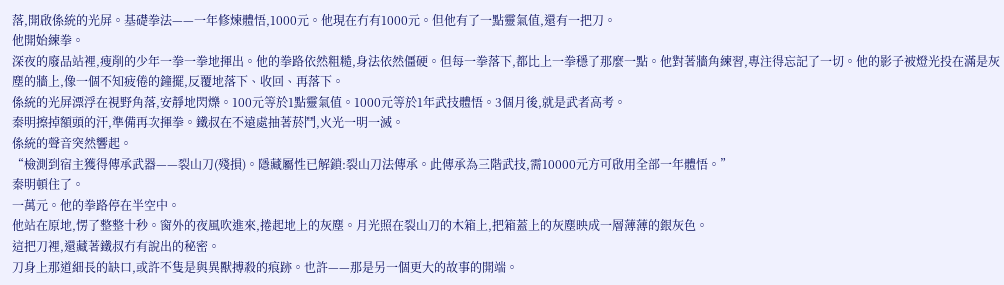落,開啟係統的光屏。基礎拳法——一年修煉體悟,1000元。他現在冇有1000元。但他有了一點靈氣值,還有一把刀。
他開始練拳。
深夜的廢品站裡,瘦削的少年一拳一拳地揮出。他的拳路依然粗糙,身法依然僵硬。但每一拳落下,都比上一拳穩了那麼一點。他對著牆角練習,專注得忘記了一切。他的影子被燈光投在滿是灰塵的牆上,像一個不知疲倦的鐘擺,反覆地落下、收回、再落下。
係統的光屏漂浮在視野角落,安靜地閃爍。100元等於1點靈氣值。1000元等於1年武技體悟。3個月後,就是武者高考。
秦明擦掉額頭的汗,準備再次揮拳。鐵叔在不遠處抽著菸鬥,火光一明一滅。
係統的聲音突然響起。
“檢測到宿主獲得傳承武器——裂山刀(殘損)。隱藏屬性已解鎖:裂山刀法傳承。此傳承為三階武技,需10000元方可啟用全部一年體悟。”
秦明頓住了。
一萬元。他的拳路停在半空中。
他站在原地,愣了整整十秒。窗外的夜風吹進來,捲起地上的灰塵。月光照在裂山刀的木箱上,把箱蓋上的灰塵映成一層薄薄的銀灰色。
這把刀裡,還藏著鐵叔冇有說出的秘密。
刀身上那道細長的缺口,或許不隻是與異獸搏殺的痕跡。也許——那是另一個更大的故事的開端。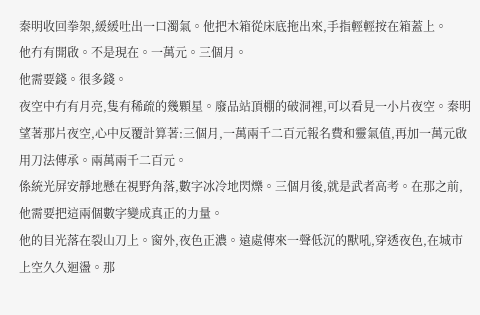秦明收回拳架,緩緩吐出一口濁氣。他把木箱從床底拖出來,手指輕輕按在箱蓋上。
他冇有開啟。不是現在。一萬元。三個月。
他需要錢。很多錢。
夜空中冇有月亮,隻有稀疏的幾顆星。廢品站頂棚的破洞裡,可以看見一小片夜空。秦明望著那片夜空,心中反覆計算著:三個月,一萬兩千二百元報名費和靈氣值,再加一萬元啟用刀法傳承。兩萬兩千二百元。
係統光屏安靜地懸在視野角落,數字冰冷地閃爍。三個月後,就是武者高考。在那之前,他需要把這兩個數字變成真正的力量。
他的目光落在裂山刀上。窗外,夜色正濃。遠處傳來一聲低沉的獸吼,穿透夜色,在城市上空久久迴盪。那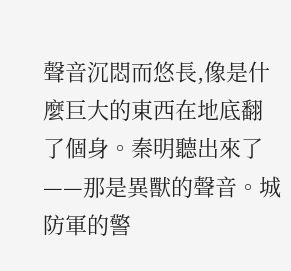聲音沉悶而悠長,像是什麼巨大的東西在地底翻了個身。秦明聽出來了——那是異獸的聲音。城防軍的警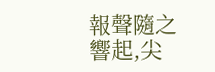報聲隨之響起,尖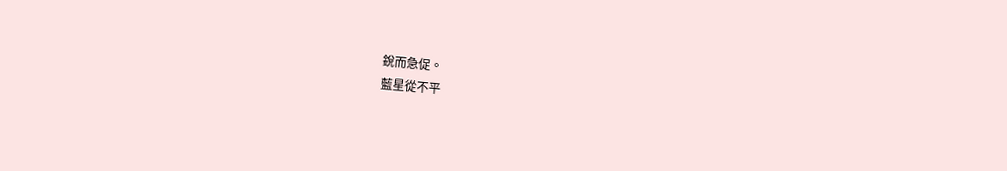銳而急促。
藍星從不平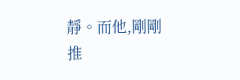靜。而他,剛剛推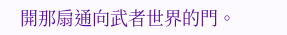開那扇通向武者世界的門。